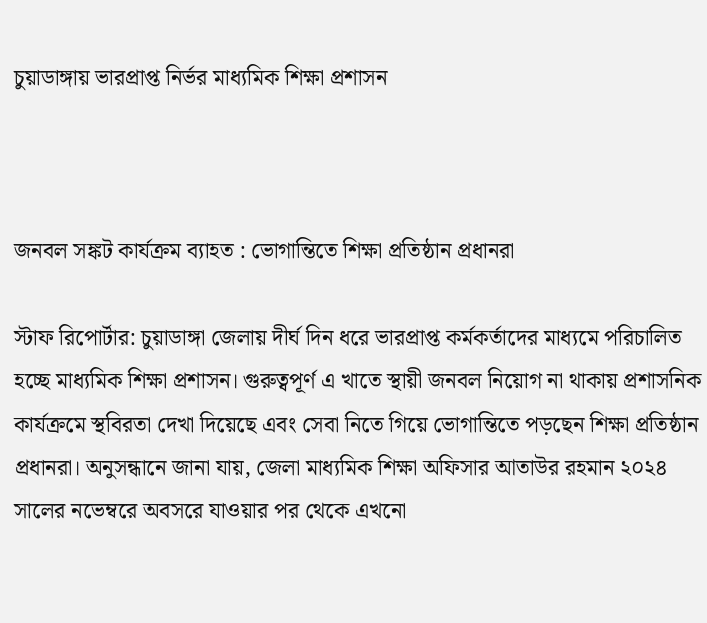চুয়াডাঙ্গায় ভারপ্রাপ্ত নির্ভর মাধ্যমিক শিক্ষা প্রশাসন



জনবল সঙ্কট কার্যক্রম ব্যাহত : ভোগান্তিতে শিক্ষা প্রতিষ্ঠান প্রধানরা

স্টাফ রিপোর্টার: চুয়াডাঙ্গা জেলায় দীর্ঘ দিন ধরে ভারপ্রাপ্ত কর্মকর্তাদের মাধ্যমে পরিচালিত হচ্ছে মাধ্যমিক শিক্ষা প্রশাসন। গুরুত্বপূর্ণ এ খাতে স্থায়ী জনবল নিয়োগ না থাকায় প্রশাসনিক কার্যক্রমে স্থবিরতা দেখা দিয়েছে এবং সেবা নিতে গিয়ে ভোগান্তিতে পড়ছেন শিক্ষা প্রতিষ্ঠান প্রধানরা। অনুসন্ধানে জানা যায়, জেলা মাধ্যমিক শিক্ষা অফিসার আতাউর রহমান ২০২৪ সালের নভেম্বরে অবসরে যাওয়ার পর থেকে এখনো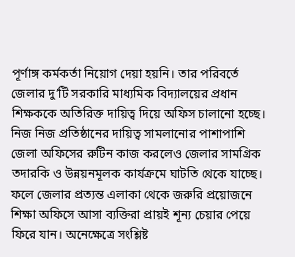পূর্ণাঙ্গ কর্মকর্তা নিয়োগ দেয়া হয়নি। তার পরিবর্তে জেলার দু’টি সরকারি মাধ্যমিক বিদ্যালয়ের প্রধান শিক্ষককে অতিরিক্ত দায়িত্ব দিয়ে অফিস চালানো হচ্ছে। নিজ নিজ প্রতিষ্ঠানের দায়িত্ব সামলানোর পাশাপাশি জেলা অফিসের রুটিন কাজ করলেও জেলার সামগ্রিক তদারকি ও উন্নয়নমূলক কার্যক্রমে ঘাটতি থেকে যাচ্ছে। ফলে জেলার প্রত্যন্ত এলাকা থেকে জরুরি প্রয়োজনে শিক্ষা অফিসে আসা ব্যক্তিরা প্রায়ই শূন্য চেয়ার পেয়ে ফিরে যান। অনেক্ষেত্রে সংশ্লিষ্ট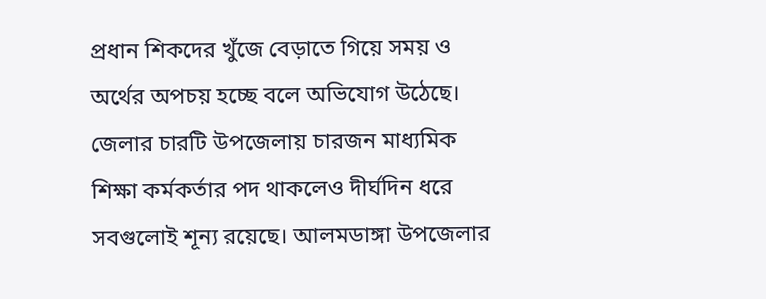প্রধান শিকদের খুঁজে বেড়াতে গিয়ে সময় ও অর্থের অপচয় হচ্ছে বলে অভিযোগ উঠেছে। জেলার চারটি উপজেলায় চারজন মাধ্যমিক শিক্ষা কর্মকর্তার পদ থাকলেও দীর্ঘদিন ধরে সবগুলোই শূন্য রয়েছে। আলমডাঙ্গা উপজেলার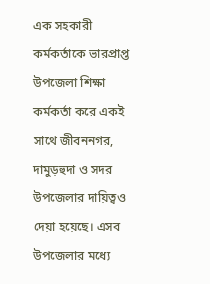এক সহকারী কর্মকর্তাকে ভারপ্রাপ্ত উপজেলা শিক্ষা কর্মকর্তা করে একই সাথে জীবননগর, দামুড়হুদা ও সদর উপজেলার দায়িত্বও দেয়া হয়েছে। এসব উপজেলার মধ্যে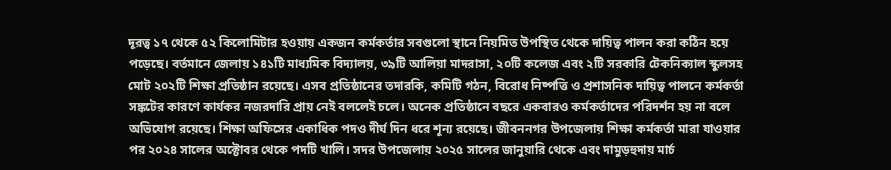দূরত্ব ১৭ থেকে ৫২ কিলোমিটার হওয়ায় একজন কর্মকর্তার সবগুলো স্থানে নিয়মিত উপস্থিত থেকে দায়িত্ব পালন করা কঠিন হয়ে পড়েছে। বর্তমানে জেলায় ১৪১টি মাধ্যমিক বিদ্যালয়, ৩৯টি আলিয়া মাদরাসা, ২০টি কলেজ এবং ২টি সরকারি টেকনিক্যাল স্কুলসহ মোট ২০২টি শিক্ষা প্রতিষ্ঠান রয়েছে। এসব প্রতিষ্ঠানের তদারকি, কমিটি গঠন, বিরোধ নিষ্পত্তি ও প্রশাসনিক দায়িত্ব পালনে কর্মকর্তা সঙ্কটের কারণে কার্যকর নজরদারি প্রায় নেই বললেই চলে। অনেক প্রতিষ্ঠানে বছরে একবারও কর্মকর্তাদের পরিদর্শন হয় না বলে অভিযোগ রয়েছে। শিক্ষা অফিসের একাধিক পদও দীর্ঘ দিন ধরে শূন্য রয়েছে। জীবননগর উপজেলায় শিক্ষা কর্মকর্তা মারা যাওয়ার পর ২০২৪ সালের অক্টোবর থেকে পদটি খালি। সদর উপজেলায় ২০২৫ সালের জানুয়ারি থেকে এবং দামুড়হুদায় মার্চ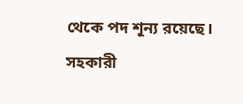থেকে পদ শূন্য রয়েছে। সহকারী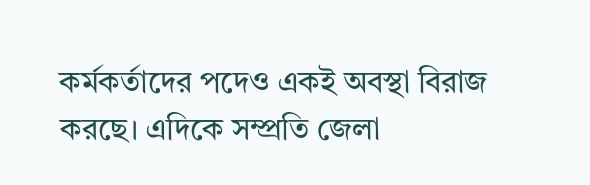কর্মকর্তাদের পদেও একই অবস্থা বিরাজ করছে। এদিকে সম্প্রতি জেলা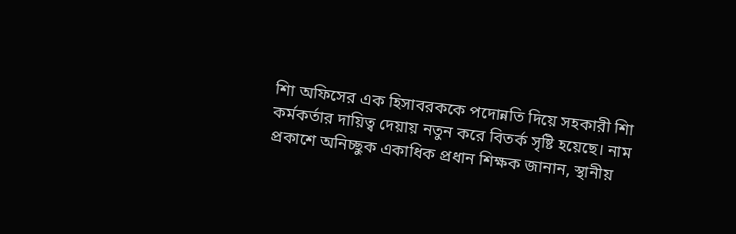শিা অফিসের এক হিসাবরককে পদোন্নতি দিয়ে সহকারী শিা কর্মকর্তার দায়িত্ব দেয়ায় নতুন করে বিতর্ক সৃষ্টি হয়েছে। নাম প্রকাশে অনিচ্ছুক একাধিক প্রধান শিক্ষক জানান, স্থানীয়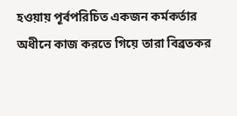হওয়ায় পূর্বপরিচিত একজন কর্মকর্তার অধীনে কাজ করতে গিয়ে তারা বিব্রতকর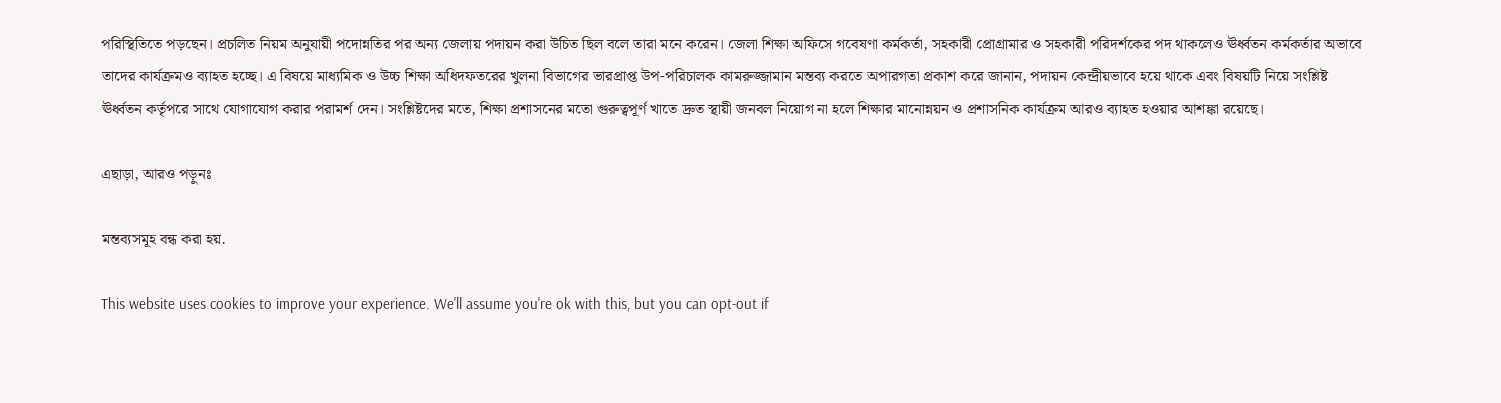পরিস্থিতিতে পড়ছেন। প্রচলিত নিয়ম অনুযায়ী পদোন্নতির পর অন্য জেলায় পদায়ন করা উচিত ছিল বলে তারা মনে করেন। জেলা শিক্ষা অফিসে গবেষণা কর্মকর্তা, সহকারী প্রোগ্রামার ও সহকারী পরিদর্শকের পদ থাকলেও ঊর্ধ্বতন কর্মকর্তার অভাবে তাদের কার্যক্রমও ব্যাহত হচ্ছে। এ বিষয়ে মাধ্যমিক ও উচ্চ শিক্ষা অধিদফতরের খুলনা বিভাগের ভারপ্রাপ্ত উপ-পরিচালক কামরুজ্জামান মন্তব্য করতে অপারগতা প্রকাশ করে জানান, পদায়ন কেন্দ্রীয়ভাবে হয়ে থাকে এবং বিষয়টি নিয়ে সংশ্লিষ্ট ঊর্ধ্বতন কর্তৃপরে সাথে যোগাযোগ করার পরামর্শ দেন। সংশ্লিষ্টদের মতে, শিক্ষা প্রশাসনের মতো গুরুত্বপূর্ণ খাতে দ্রুত স্থায়ী জনবল নিয়োগ না হলে শিক্ষার মানোন্নয়ন ও প্রশাসনিক কার্যক্রম আরও ব্যাহত হওয়ার আশঙ্কা রয়েছে।

এছাড়া, আরও পড়ুনঃ

মন্তব্যসমূহ বন্ধ করা হয়.

This website uses cookies to improve your experience. We'll assume you're ok with this, but you can opt-out if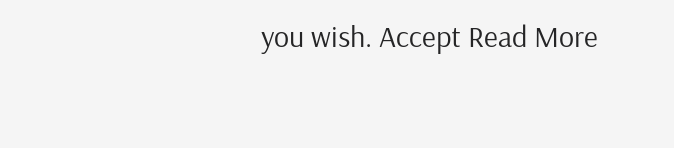you wish. Accept Read More